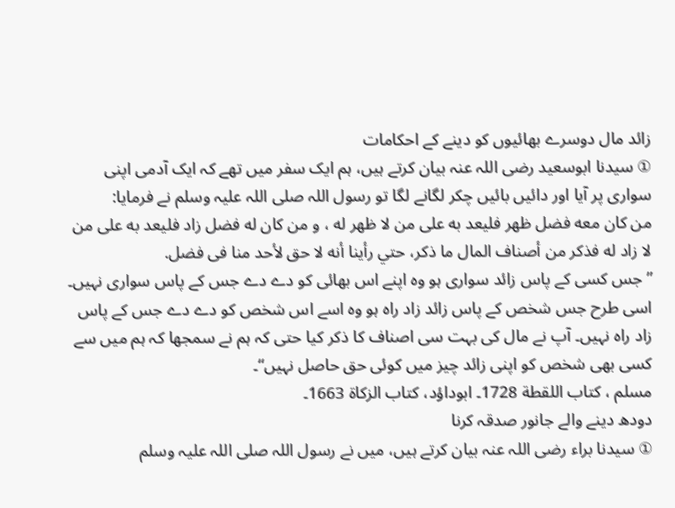زائد مال دوسرے بھائیوں کو دینے کے احکامات
① سیدنا ابوسعید رضی اللہ عنہ بیان کرتے ہیں، ہم ایک سفر میں تھے کہ ایک آدمی اپنی سواری پر آیا اور دائیں بائیں چکر لگانے لگا تو رسول اللہ صلی اللہ علیہ وسلم نے فرمایا:
من كان معه فضل ظهر فليعد به على من لا ظهر له ، و من كان له فضل زاد فليعد به على من لا زاد له فذكر من أصناف المال ما ذكر، حتي رأينا أنه لا حق لأحد منا فى فضل.
”جس کسی کے پاس زائد سواری ہو وہ اپنے اس بھائی کو دے دے جس کے پاس سواری نہیں۔ اسی طرح جس شخص کے پاس زائد زاد راہ ہو وہ اسے اس شخص کو دے دے جس کے پاس زاد راہ نہیں۔ آپ نے مال کی بہت سی اصناف کا ذکر کیا حتی کہ ہم نے سمجھا کہ ہم میں سے کسی بھی شخص کو اپنی زائد چیز میں کوئی حق حاصل نہیں“۔
مسلم ، كتاب اللقطة 1728۔ ابوداؤد، کتاب الزكاة 1663۔
دودھ دینے والے جانور صدقہ کرنا
① سیدنا براء رضی اللہ عنہ بیان کرتے ہیں، میں نے رسول اللہ صلی اللہ علیہ وسلم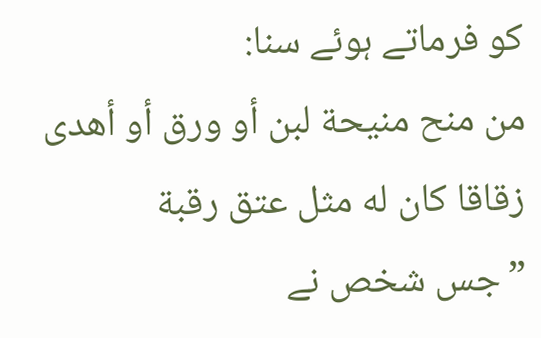کو فرماتے ہوئے سنا:
من منح منيحة لبن أو ورق أو أهدى زقاقا كان له مثل عتق رقبة
”جس شخص نے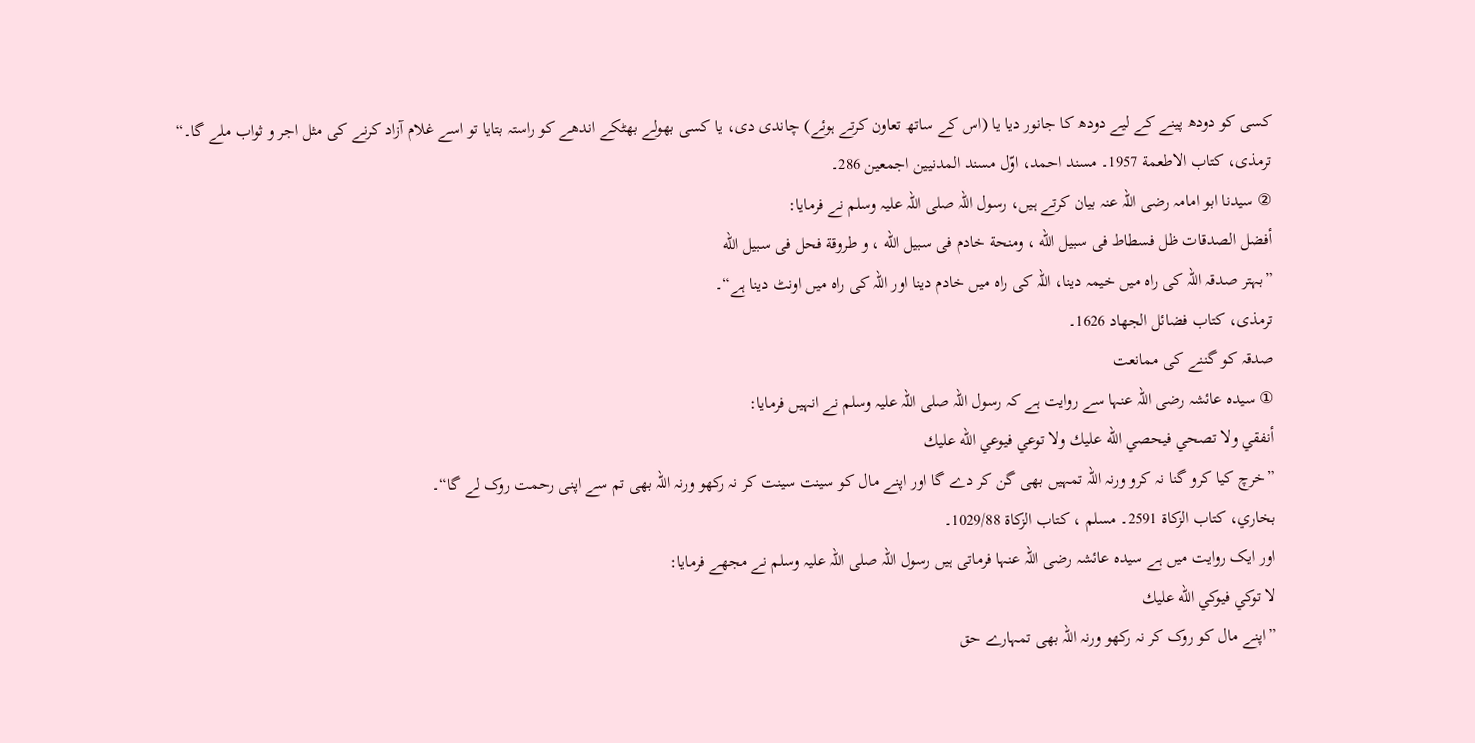کسی کو دودھ پینے کے لیے دودھ کا جانور دیا یا (اس کے ساتھ تعاون کرتے ہوئے) چاندی دی، یا کسی بھولے بھٹکے اندھے کو راستہ بتایا تو اسے غلام آزاد کرنے کی مثل اجر و ثواب ملے گا۔“
ترمذی، كتاب الاطعمة 1957۔ مسند احمد، اوّل مسند المدنيين اجمعين 286۔
② سیدنا ابو امامہ رضی اللہ عنہ بیان کرتے ہیں، رسول اللہ صلی اللہ علیہ وسلم نے فرمایا:
أفضل الصدقات ظل فسطاط فى سبيل الله ، ومنحة خادم فى سبيل الله ، و طروقة فحل فى سبيل الله
”بہتر صدقہ اللہ کی راہ میں خیمہ دینا، اللہ کی راہ میں خادم دینا اور اللہ کی راہ میں اونٹ دینا ہے“۔
ترمذی، کتاب فضائل الجهاد 1626۔
صدقہ کو گننے کی ممانعت
① سیدہ عائشہ رضی اللہ عنہا سے روایت ہے کہ رسول اللہ صلی اللہ علیہ وسلم نے انہیں فرمایا:
أنفقي ولا تصحي فيحصي الله عليك ولا توعي فيوعي الله عليك
”خرچ کیا کرو گنا نہ کرو ورنہ اللہ تمہیں بھی گن کر دے گا اور اپنے مال کو سینت سینت کر نہ رکھو ورنہ اللہ بھی تم سے اپنی رحمت روک لے گا“۔
بخاري، كتاب الزكاة 2591۔ مسلم ، كتاب الزكاة 1029/88۔
اور ایک روایت میں ہے سیدہ عائشہ رضی اللہ عنہا فرماتی ہیں رسول اللہ صلی اللہ علیہ وسلم نے مجھے فرمایا:
لا توكي فيوكي الله عليك
”اپنے مال کو روک کر نہ رکھو ورنہ اللہ بھی تمہارے حق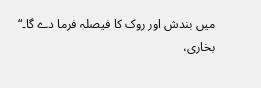میں بندش اور روک کا فیصلہ فرما دے گا۔“
بخاری،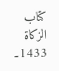کتاب الزكاة 1433۔